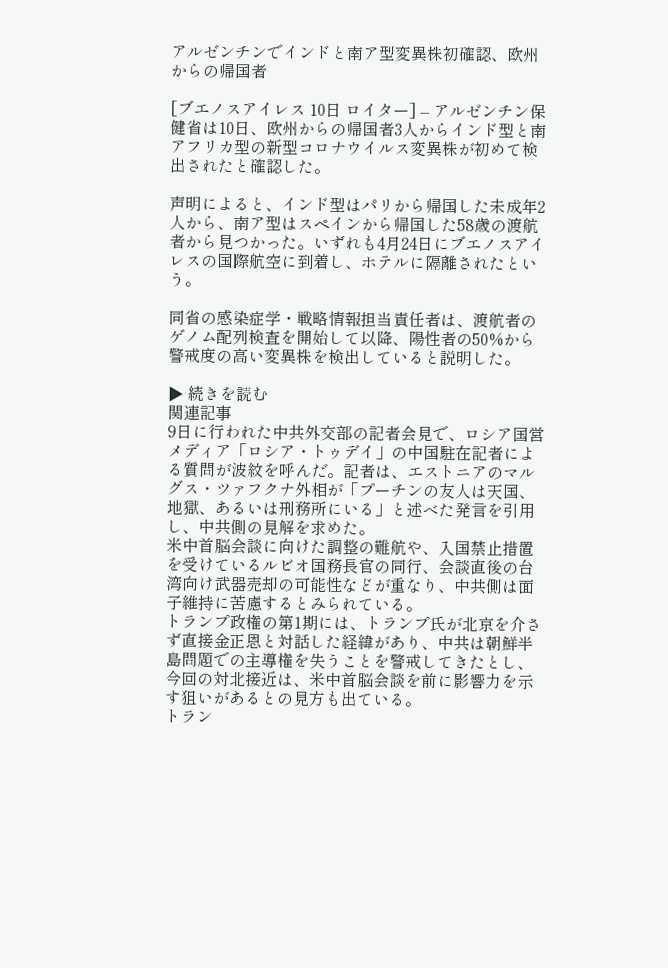アルゼンチンでインドと南ア型変異株初確認、欧州からの帰国者

[ブエノスアイレス 10日 ロイター] – アルゼンチン保健省は10日、欧州からの帰国者3人からインド型と南アフリカ型の新型コロナウイルス変異株が初めて検出されたと確認した。

声明によると、インド型はパリから帰国した未成年2人から、南ア型はスペインから帰国した58歳の渡航者から見つかった。いずれも4月24日にブエノスアイレスの国際航空に到着し、ホテルに隔離されたという。

同省の感染症学・戦略情報担当責任者は、渡航者のゲノム配列検査を開始して以降、陽性者の50%から警戒度の高い変異株を検出していると説明した。

▶ 続きを読む
関連記事
9日に行われた中共外交部の記者会見で、ロシア国営メディア「ロシア・トゥデイ」の中国駐在記者による質問が波紋を呼んだ。記者は、エストニアのマルグス・ツァフクナ外相が「プーチンの友人は天国、地獄、あるいは刑務所にいる」と述べた発言を引用し、中共側の見解を求めた。
米中首脳会談に向けた調整の難航や、入国禁止措置を受けているルビオ国務長官の同行、会談直後の台湾向け武器売却の可能性などが重なり、中共側は面子維持に苦慮するとみられている。
トランプ政権の第1期には、トランプ氏が北京を介さず直接金正恩と対話した経緯があり、中共は朝鮮半島問題での主導権を失うことを警戒してきたとし、今回の対北接近は、米中首脳会談を前に影響力を示す狙いがあるとの見方も出ている。
トラン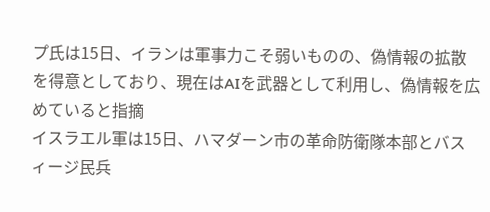プ氏は15日、イランは軍事力こそ弱いものの、偽情報の拡散を得意としており、現在はAIを武器として利用し、偽情報を広めていると指摘
イスラエル軍は15日、ハマダーン市の革命防衛隊本部とバスィージ民兵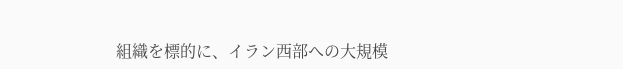組織を標的に、イラン西部への大規模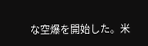な空爆を開始した。米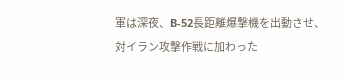軍は深夜、B-52長距離爆撃機を出動させ、対イラン攻撃作戦に加わった